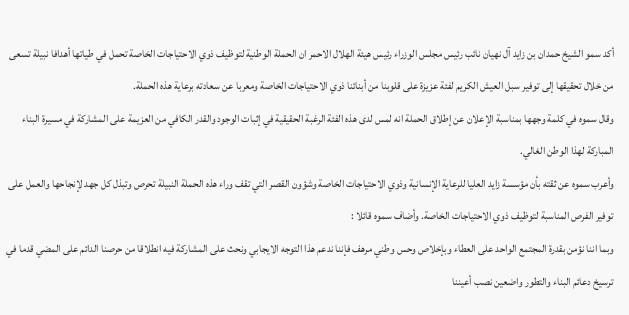أكد سمو الشيخ حمدان بن زايد آل نهيان نائب رئيس مجلس الوزراء رئيس هيئة الهلال الاحمر ان الحملة الوطنية لتوظيف ذوي الاحتياجات الخاصة تحمل في طياتها أهدافا نبيلة تسعى من خلال تحقيقها إلى توفير سبل العيش الكريم لفئة عزيزة على قلوبنا من أبنائنا ذوي الاحتياجات الخاصة ومعربا عن سعادته برعاية هذه الحملة.
وقال سموه في كلمة وجهها بمناسبة الإعلان عن إطلاق الحملة انه لمس لدى هذه الفئة الرغبة الحقيقية في إثبات الوجود والقدر الكافي من العزيمة على المشاركة في مسيرة البناء المباركة لهذا الوطن الغالي.
وأعرب سموه عن ثقته بأن مؤسسة زايد العليا للرعاية الإنسانية وذوي الاحتياجات الخاصة وشؤون القصر التي تقف وراء هذه الحملة النبيلة تحرص وتبذل كل جهد لإنجاحها والعمل على توفير الفرص المناسبة لتوظيف ذوي الاحتياجات الخاصة. وأضاف سموه قائلا :
وبما اننا نؤمن بقدرة المجتمع الواحد على العطاء وبإخلاص وحس وطني مرهف فإننا ندعم هذا التوجه الايجابي ونحث على المشاركة فيه انطلاقا من حرصنا الدائم على المضي قدما في ترسيخ دعائم البناء والتطور واضعين نصب أعيننا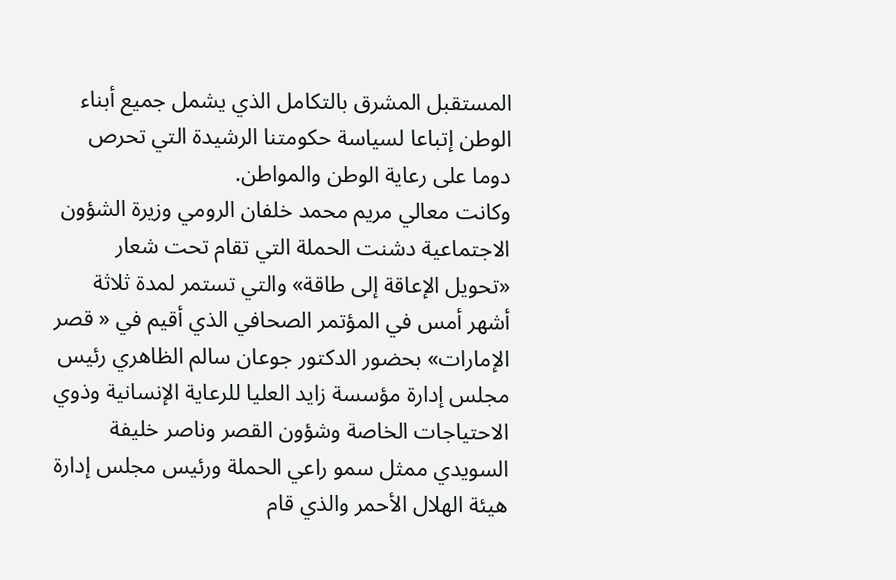المستقبل المشرق بالتكامل الذي يشمل جميع أبناء الوطن إتباعا لسياسة حكومتنا الرشيدة التي تحرص دوما على رعاية الوطن والمواطن.
وكانت معالي مريم محمد خلفان الرومي وزيرة الشؤون الاجتماعية دشنت الحملة التي تقام تحت شعار «تحويل الإعاقة إلى طاقة» والتي تستمر لمدة ثلاثة أشهر أمس في المؤتمر الصحافي الذي أقيم في « قصر الإمارات» بحضور الدكتور جوعان سالم الظاهري رئيس مجلس إدارة مؤسسة زايد العليا للرعاية الإنسانية وذوي الاحتياجات الخاصة وشؤون القصر وناصر خليفة السويدي ممثل سمو راعي الحملة ورئيس مجلس إدارة هيئة الهلال الأحمر والذي قام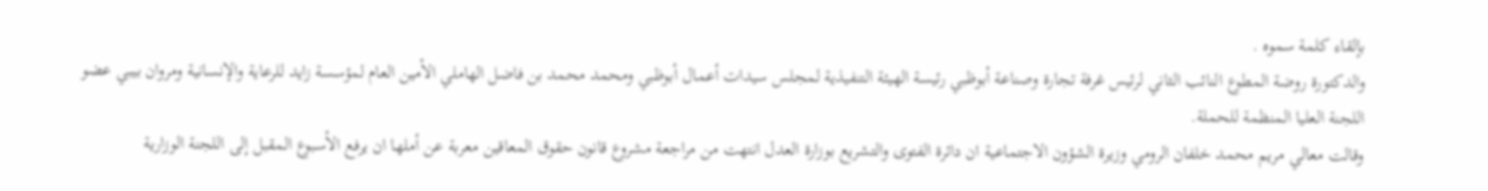بإلقاء كلمة سموه .
والدكتورة روضة المطوع النائب الثاني لرئيس غرفة تجارة وصناعة أبوظبي رئيسة الهيئة التنفيذية لمجلس سيدات أعمال أبوظبي ومحمد محمد بن فاضل الهاملي الأمين العام لمؤسسة زايد للرعاية والإنسانية ومروان بيبي عضو اللجنة العليا المنظمة للحملة.
وقالت معالي مريم محمد خلفان الرومي وزيرة الشؤون الاجتماعية ان دائرة الفتوى والتشريع بوزارة العدل انتهت من مراجعة مشروع قانون حقوق المعاقين معربة عن أملها ان يرفع الأسبوع المقبل إلى اللجنة الوزارية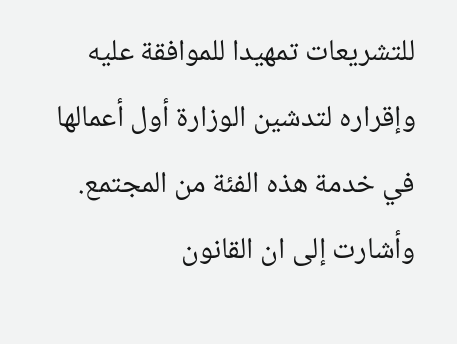للتشريعات تمهيدا للموافقة عليه وإقراره لتدشين الوزارة أول أعمالها في خدمة هذه الفئة من المجتمع.
وأشارت إلى ان القانون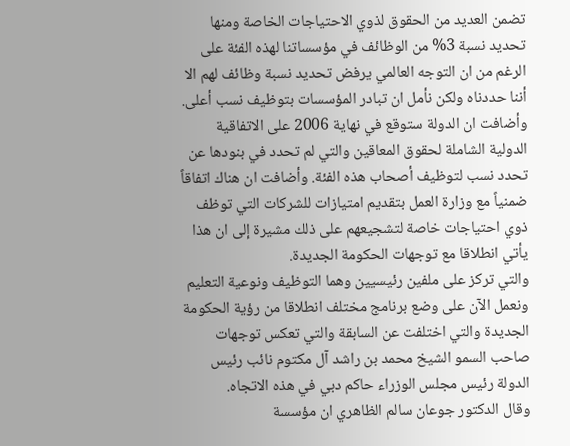تضمن العديد من الحقوق لذوي الاحتياجات الخاصة ومنها تحديد نسبة 3% من الوظائف في مؤسساتنا لهذه الفئة على الرغم من ان التوجه العالمي يرفض تحديد نسبة وظائف لهم الا أننا حددناه ولكن نأمل ان تبادر المؤسسات بتوظيف نسب أعلى.
وأضافت ان الدولة ستوقع في نهاية 2006 على الاتفاقية الدولية الشاملة لحقوق المعاقين والتي لم تحدد في بنودها عن تحدد نسب لتوظيف أصحاب هذه الفئة. وأضافت ان هناك اتفاقاً ضمنياً مع وزارة العمل بتقديم امتيازات للشركات التي توظف ذوي احتياجات خاصة لتشجيعهم على ذلك مشيرة إلى ان هذا يأتي انطلاقا مع توجهات الحكومة الجديدة.
والتي تركز على ملفين رئيسيين وهما التوظيف ونوعية التعليم ونعمل الآن على وضع برنامج مختلف انطلاقا من رؤية الحكومة الجديدة والتي اختلفت عن السابقة والتي تعكس توجهات صاحب السمو الشيخ محمد بن راشد آل مكتوم نائب رئيس الدولة رئيس مجلس الوزراء حاكم دبي في هذه الاتجاه.
وقال الدكتور جوعان سالم الظاهري ان مؤسسة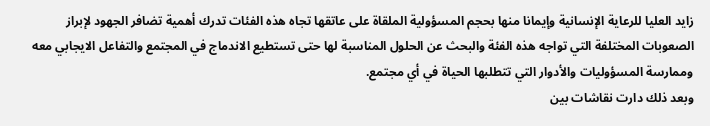زايد العليا للرعاية الإنسانية وإيمانا منها بحجم المسؤولية الملقاة على عاتقها تجاه هذه الفئات تدرك أهمية تضافر الجهود لإبراز الصعوبات المختلفة التي تواجه هذه الفئة والبحث عن الحلول المناسبة لها حتى تستطيع الاندماج في المجتمع والتفاعل الايجابي معه وممارسة المسؤوليات والأدوار التي تتطلبها الحياة في أي مجتمع.
وبعد ذلك دارت نقاشات بين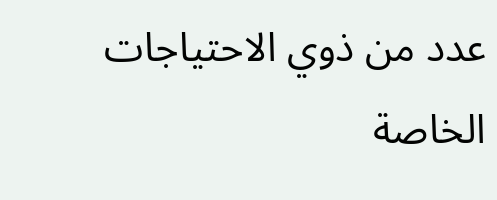عدد من ذوي الاحتياجات الخاصة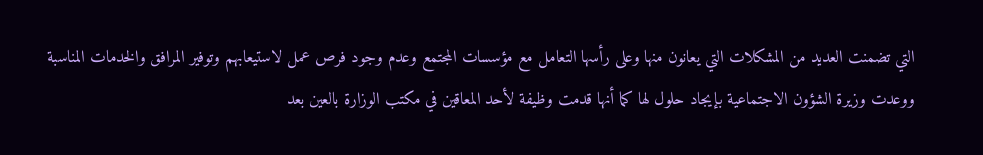التي تضمنت العديد من المشكلات التي يعانون منها وعلى رأسها التعامل مع مؤسسات المجتمع وعدم وجود فرص عمل لاستيعابهم وتوفير المرافق والخدمات المناسبة ووعدت وزيرة الشؤون الاجتماعية بإيجاد حلول لها كما أنها قدمت وظيفة لأحد المعاقين في مكتب الوزارة بالعين بعد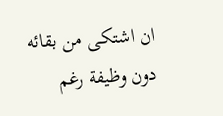ان اشتكى من بقائه دون وظيفة رغم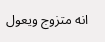انه متزوج ويعول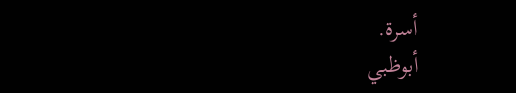أسرة.
أبوظبي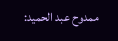ممدوح عبد الحميد: